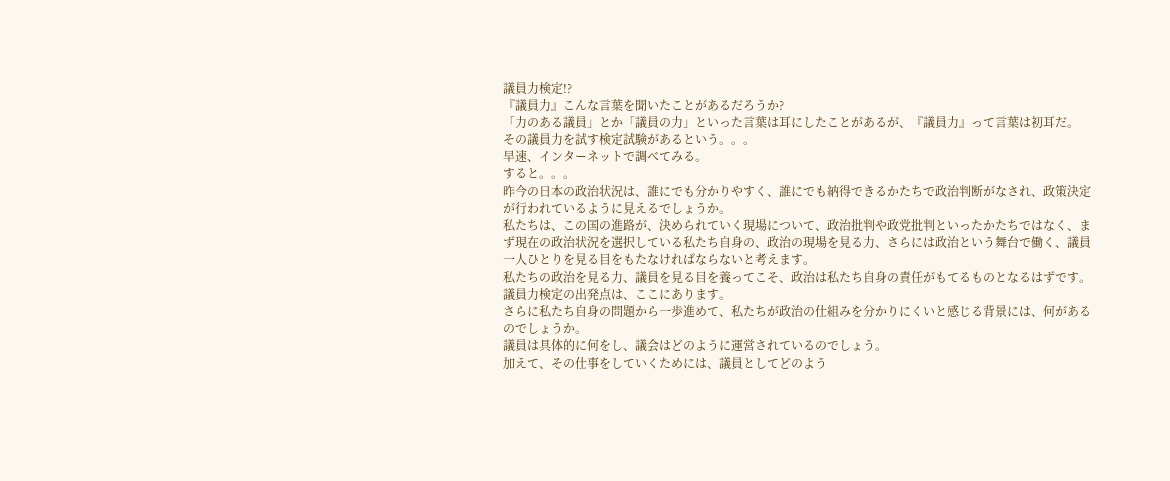議員力検定!?
『議員力』こんな言葉を聞いたことがあるだろうか?
「力のある議員」とか「議員の力」といった言葉は耳にしたことがあるが、『議員力』って言葉は初耳だ。
その議員力を試す検定試験があるという。。。
早速、インターネットで調べてみる。
すると。。。
昨今の日本の政治状況は、誰にでも分かりやすく、誰にでも納得できるかたちで政治判断がなされ、政策決定が行われているように見えるでしょうか。
私たちは、この国の進路が、決められていく現場について、政治批判や政党批判といったかたちではなく、まず現在の政治状況を選択している私たち自身の、政治の現場を見る力、さらには政治という舞台で働く、議員一人ひとりを見る目をもたなければならないと考えます。
私たちの政治を見る力、議員を見る目を養ってこそ、政治は私たち自身の責任がもてるものとなるはずです。
議員力検定の出発点は、ここにあります。
さらに私たち自身の問題から一歩進めて、私たちが政治の仕組みを分かりにくいと感じる背景には、何があるのでしょうか。
議員は具体的に何をし、議会はどのように運営されているのでしょう。
加えて、その仕事をしていくためには、議員としてどのよう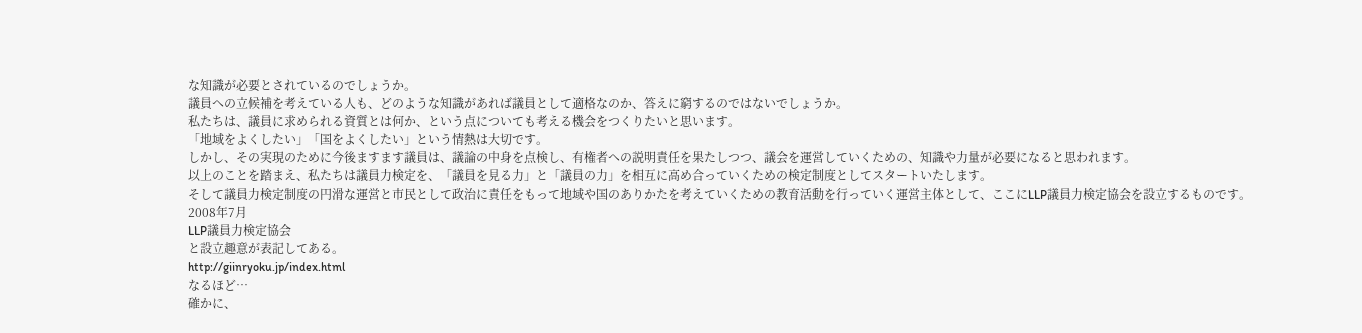な知識が必要とされているのでしょうか。
議員への立候補を考えている人も、どのような知識があれば議員として適格なのか、答えに窮するのではないでしょうか。
私たちは、議員に求められる資質とは何か、という点についても考える機会をつくりたいと思います。
「地域をよくしたい」「国をよくしたい」という情熱は大切です。
しかし、その実現のために今後ますます議員は、議論の中身を点検し、有権者への説明責任を果たしつつ、議会を運営していくための、知識や力量が必要になると思われます。
以上のことを踏まえ、私たちは議員力検定を、「議員を見る力」と「議員の力」を相互に高め合っていくための検定制度としてスタートいたします。
そして議員力検定制度の円滑な運営と市民として政治に責任をもって地域や国のありかたを考えていくための教育活動を行っていく運営主体として、ここにLLP議員力検定協会を設立するものです。
2008年7月
LLP議員力検定協会
と設立趣意が表記してある。
http://giinryoku.jp/index.html
なるほど…
確かに、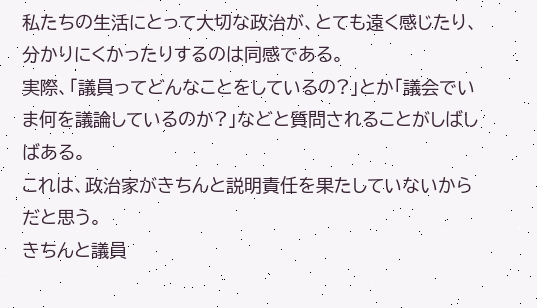私たちの生活にとって大切な政治が、とても遠く感じたり、分かりにくかったりするのは同感である。
実際、「議員ってどんなことをしているの?」とか「議会でいま何を議論しているのか?」などと質問されることがしばしばある。
これは、政治家がきちんと説明責任を果たしていないからだと思う。
きちんと議員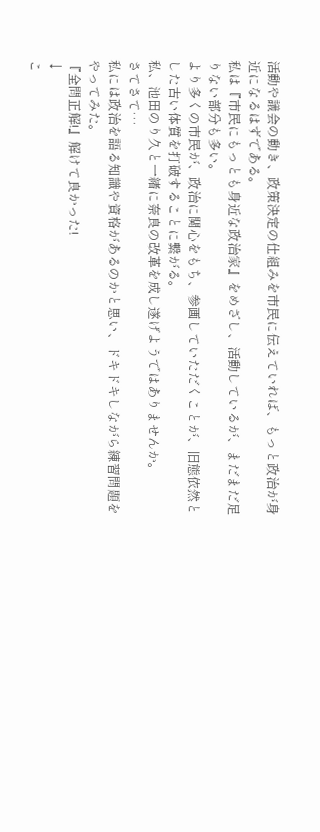活動や議会の動き、政策決定の仕組みを市民に伝えていれば、もっと政治が身近になるはずである。
私は『市民にもっとも身近な政治家』をめざし、活動しているが、まだまだ足りない部分も多い。
より多くの市民が、政治に関心をもち、参画していただくことが、旧態依然とした古い体質を打破することに繋がる。
私、池田のり久と一緒に奈良の改革を成し遂げようではありませんか。
さてさて…
私には政治を語る知識や資格があるのかと思い、ドキドキしながら練習問題をやってみた。
『全問正解!』解けて良かった!
↓
こ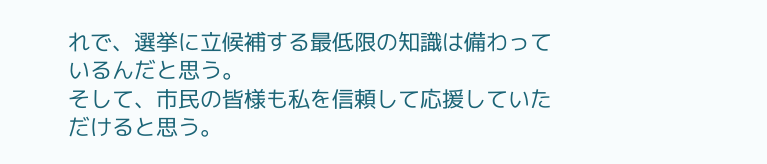れで、選挙に立候補する最低限の知識は備わっているんだと思う。
そして、市民の皆様も私を信頼して応援していただけると思う。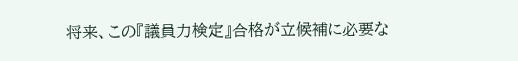将来、この『議員力検定』合格が立候補に必要な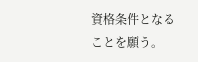資格条件となることを願う。